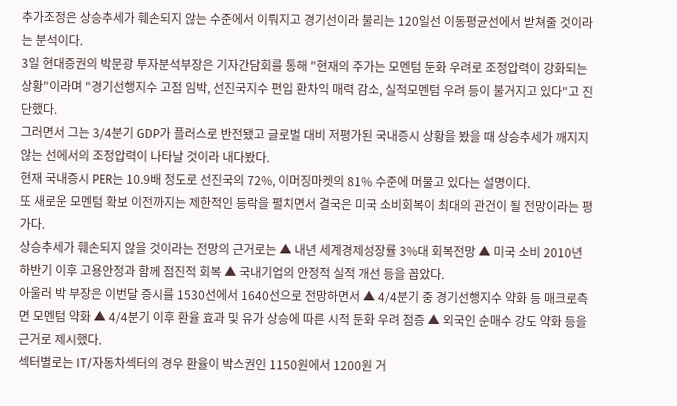추가조정은 상승추세가 훼손되지 않는 수준에서 이뤄지고 경기선이라 불리는 120일선 이동평균선에서 받쳐줄 것이라는 분석이다.
3일 현대증권의 박문광 투자분석부장은 기자간담회를 통해 "현재의 주가는 모멘텀 둔화 우려로 조정압력이 강화되는 상황"이라며 "경기선행지수 고점 임박, 선진국지수 편입 환차익 매력 감소, 실적모멘텀 우려 등이 불거지고 있다"고 진단했다.
그러면서 그는 3/4분기 GDP가 플러스로 반전됐고 글로벌 대비 저평가된 국내증시 상황을 봤을 때 상승추세가 깨지지 않는 선에서의 조정압력이 나타날 것이라 내다봤다.
현재 국내증시 PER는 10.9배 정도로 선진국의 72%, 이머징마켓의 81% 수준에 머물고 있다는 설명이다.
또 새로운 모멘텀 확보 이전까지는 제한적인 등락을 펼치면서 결국은 미국 소비회복이 최대의 관건이 될 전망이라는 평가다.
상승추세가 훼손되지 않을 것이라는 전망의 근거로는 ▲ 내년 세계경제성장률 3%대 회복전망 ▲ 미국 소비 2010년 하반기 이후 고용안정과 함께 점진적 회복 ▲ 국내기업의 안정적 실적 개선 등을 꼽았다.
아울러 박 부장은 이번달 증시를 1530선에서 1640선으로 전망하면서 ▲ 4/4분기 중 경기선행지수 약화 등 매크로측면 모멘텀 약화 ▲ 4/4분기 이후 환율 효과 및 유가 상승에 따른 시적 둔화 우려 점증 ▲ 외국인 순매수 강도 약화 등을 근거로 제시했다.
섹터별로는 IT/자동차섹터의 경우 환율이 박스권인 1150원에서 1200원 거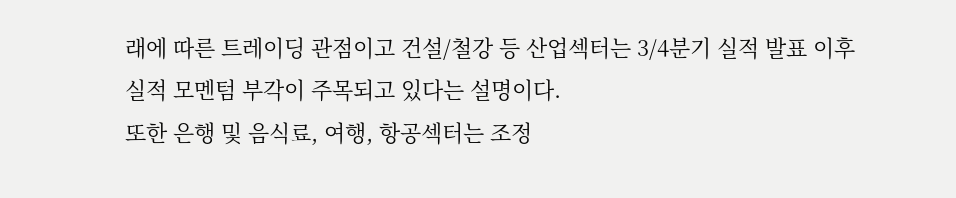래에 따른 트레이딩 관점이고 건설/철강 등 산업섹터는 3/4분기 실적 발표 이후 실적 모멘텀 부각이 주목되고 있다는 설명이다.
또한 은행 및 음식료, 여행, 항공섹터는 조정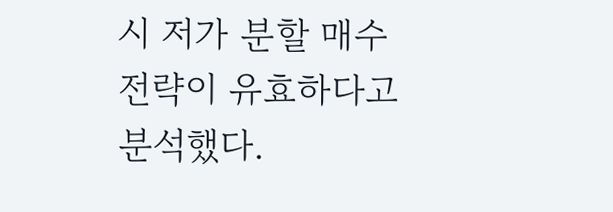시 저가 분할 매수 전략이 유효하다고 분석했다.